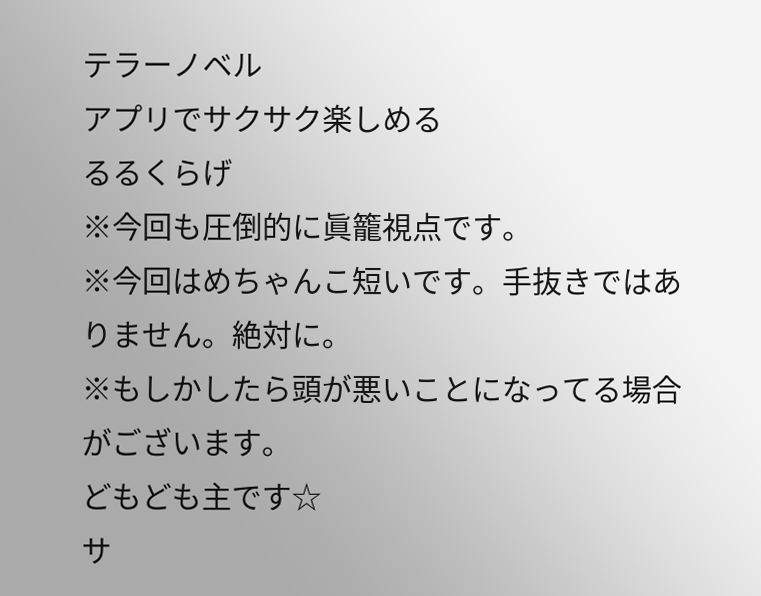テラーノベル
アプリでサクサク楽しめる
るるくらげ
※今回も圧倒的に眞籠視点です。
※今回はめちゃんこ短いです。手抜きではありません。絶対に。
※もしかしたら頭が悪いことになってる場合がございます。
どもども主です☆
サ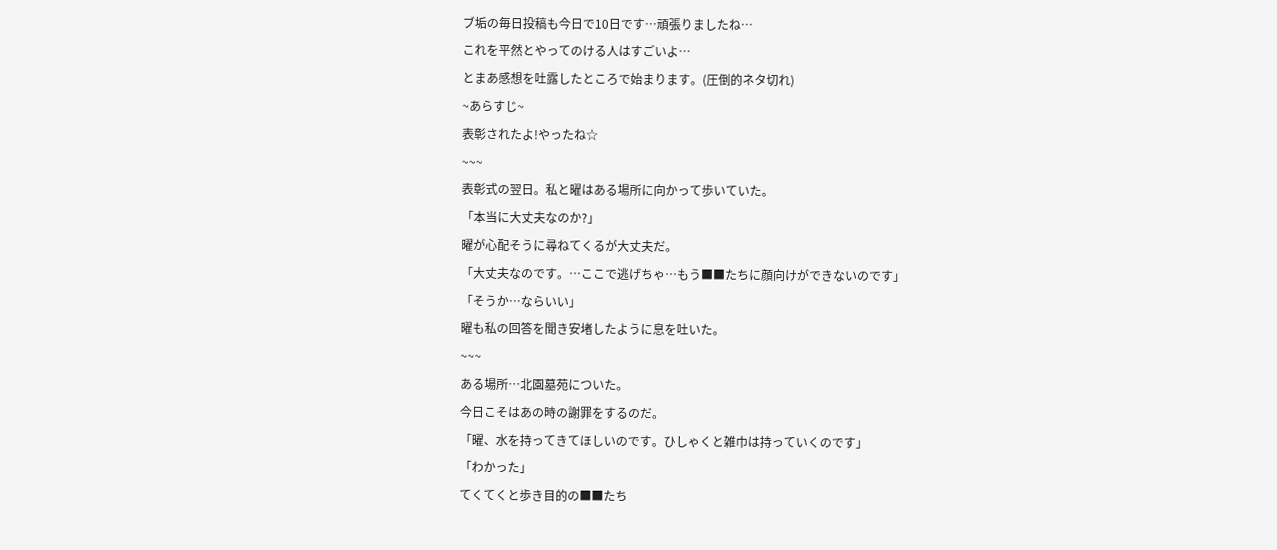ブ垢の毎日投稿も今日で10日です…頑張りましたね…
これを平然とやってのける人はすごいよ…
とまあ感想を吐露したところで始まります。(圧倒的ネタ切れ)
~あらすじ~
表彰されたよ!やったね☆
~~~
表彰式の翌日。私と曜はある場所に向かって歩いていた。
「本当に大丈夫なのか?」
曜が心配そうに尋ねてくるが大丈夫だ。
「大丈夫なのです。…ここで逃げちゃ…もう■■たちに顔向けができないのです」
「そうか…ならいい」
曜も私の回答を聞き安堵したように息を吐いた。
~~~
ある場所…北園墓苑についた。
今日こそはあの時の謝罪をするのだ。
「曜、水を持ってきてほしいのです。ひしゃくと雑巾は持っていくのです」
「わかった」
てくてくと歩き目的の■■たち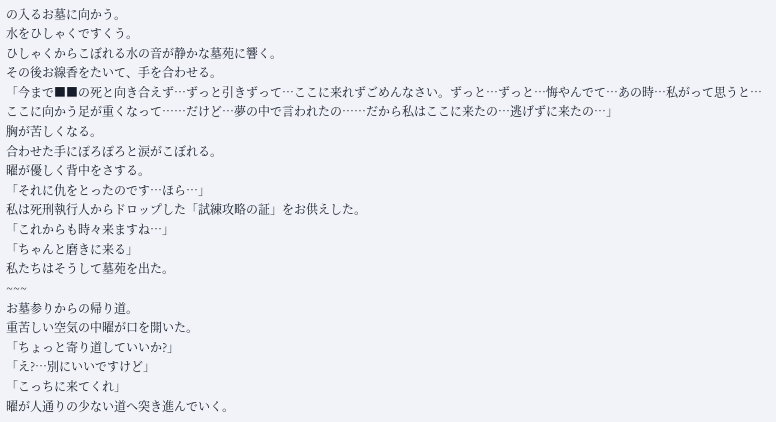の入るお墓に向かう。
水をひしゃくですくう。
ひしゃくからこぼれる水の音が静かな墓苑に響く。
その後お線香をたいて、手を合わせる。
「今まで■■の死と向き合えず…ずっと引きずって…ここに来れずごめんなさい。ずっと…ずっと…悔やんでて…あの時…私がって思うと…ここに向かう足が重くなって……だけど…夢の中で言われたの……だから私はここに来たの…逃げずに来たの…」
胸が苦しくなる。
合わせた手にぽろぽろと涙がこぼれる。
曜が優しく背中をさする。
「それに仇をとったのです…ほら…」
私は死刑執行人からドロップした「試練攻略の証」をお供えした。
「これからも時々来ますね…」
「ちゃんと磨きに来る」
私たちはそうして墓苑を出た。
~~~
お墓参りからの帰り道。
重苦しい空気の中曜が口を開いた。
「ちょっと寄り道していいか?」
「え?…別にいいですけど」
「こっちに来てくれ」
曜が人通りの少ない道へ突き進んでいく。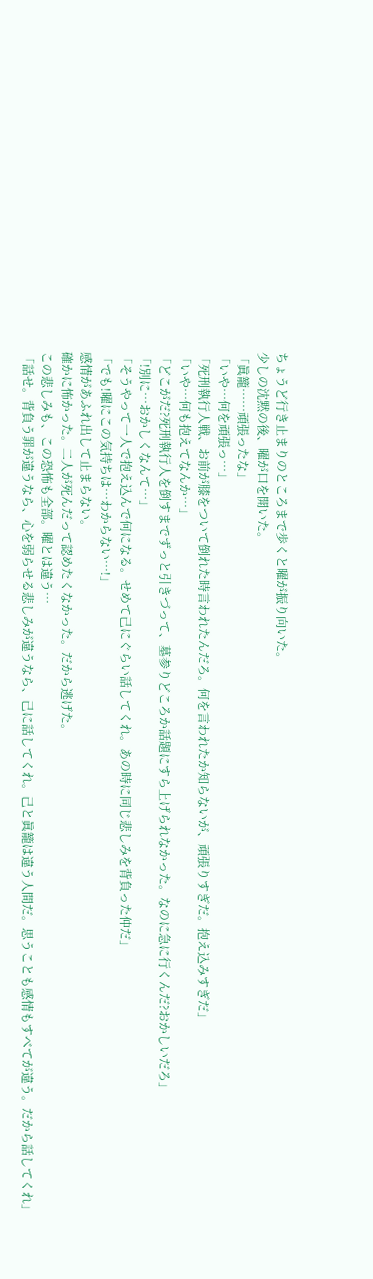ちょうど行き止まりのところまで歩くと曜が振り向いた。
少しの沈黙の後、曜が口を開いた。
「眞籠……頑張ったな」
「いや…何を頑張っ…」
「死刑執行人戦、お前が膝をついて倒れた時言われたんだろ。何を言われたか知らないが、頑張りすぎだ。抱え込みすぎだ」
「いや…何も抱えてなんか…」
「どこがだ?死刑執行人を倒すまでずっと引きづって、墓参りどころか話題にすら上げられなかった。なのに急に行くんだ?おかしいだろ」
「!別に…おかしくなんて…」
「そうやって一人で抱え込んで何になる。せめて己にぐらい話してくれ。あの時に同じ悲しみを背負った仲だ」
「でも!曜にこの気持ちは…わからない…!」
感情があふれ出して止まらない。
確かに怖かった。二人が死んだって認めたくなかった。だから逃げた。
この悲しみも、この恐怖も全部。曜とは違う…
「話せ。背負う罪が違うなら、心を弱らせる悲しみが違うなら、己に話してくれ。己と眞籠は違う人間だ。思うことも感情もすべてが違う。だから話してくれ」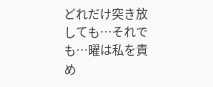どれだけ突き放しても…それでも…曜は私を責め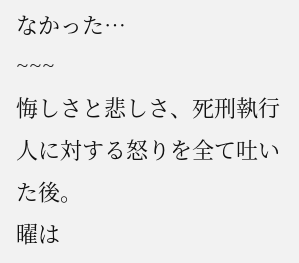なかった…
~~~
悔しさと悲しさ、死刑執行人に対する怒りを全て吐いた後。
曜は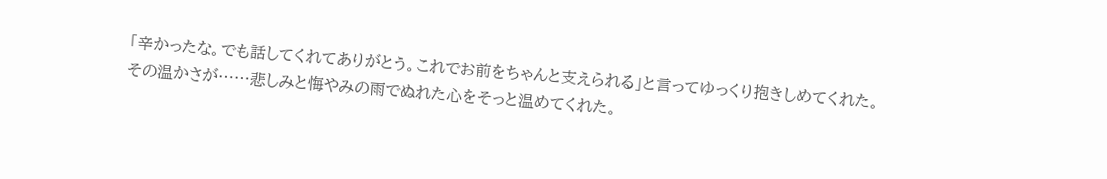「辛かったな。でも話してくれてありがとう。これでお前をちゃんと支えられる」と言ってゆっくり抱きしめてくれた。
その温かさが……悲しみと悔やみの雨でぬれた心をそっと温めてくれた。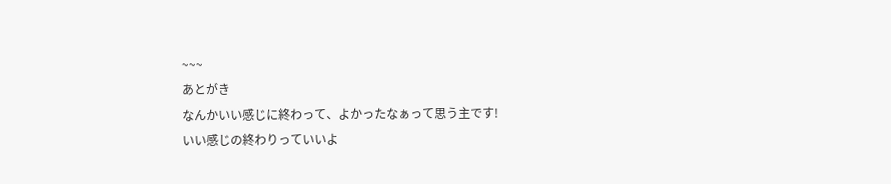~~~
あとがき
なんかいい感じに終わって、よかったなぁって思う主です!
いい感じの終わりっていいよ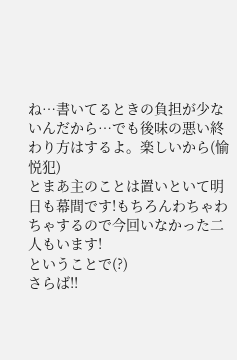ね…書いてるときの負担が少ないんだから…でも後味の悪い終わり方はするよ。楽しいから(愉悦犯)
とまあ主のことは置いといて明日も幕間です!もちろんわちゃわちゃするので今回いなかった二人もいます!
ということで(?)
さらば!!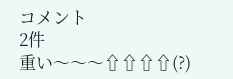コメント
2件
重い〜〜〜⇧⇧⇧⇧(?)